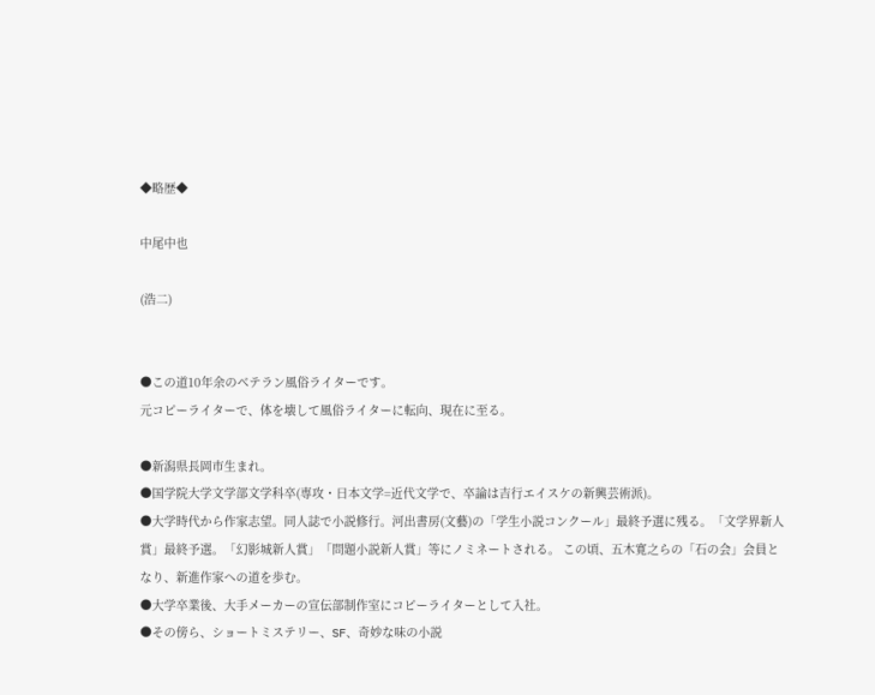◆略歴◆

中尾中也

(浩二)


●この道10年余のベテラン風俗ライターです。
元コピーライターで、体を壊して風俗ライターに転向、現在に至る。

●新潟県長岡市生まれ。
●国学院大学文学部文学科卒(専攻・日本文学=近代文学で、卒論は吉行エイスケの新興芸術派)。
●大学時代から作家志望。同人誌で小説修行。河出書房(文藝)の「学生小説コンクール」最終予選に残る。「文学界新人賞」最終予選。「幻影城新人賞」「問題小説新人賞」等にノミネートされる。 この頃、五木寛之らの「石の会」会員となり、新進作家への道を歩む。
●大学卒業後、大手メーカーの宣伝部制作室にコピーライターとして入社。
●その傍ら、ショートミステリー、SF、奇妙な味の小説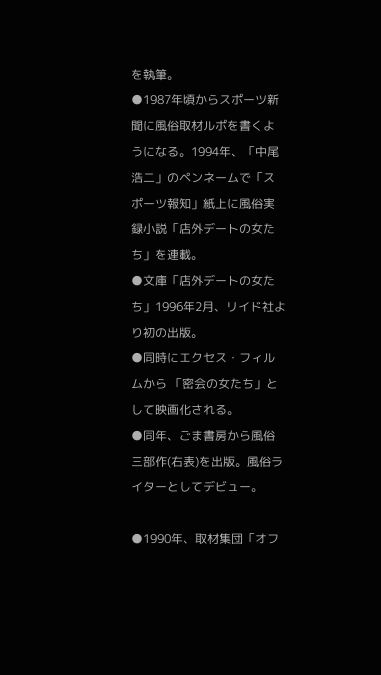を執筆。
●1987年頃からスポーツ新聞に風俗取材ルポを書くようになる。1994年、「中尾浩二」のペンネームで「スポーツ報知」紙上に風俗実録小説「店外デートの女たち」を連載。
●文庫「店外デートの女たち」1996年2月、リイド社より初の出版。
●同時にエクセス・フィルムから 「密会の女たち」として映画化される。
●同年、ごま書房から風俗三部作(右表)を出版。風俗ライターとしてデビュー。

●1990年、取材集団「オフ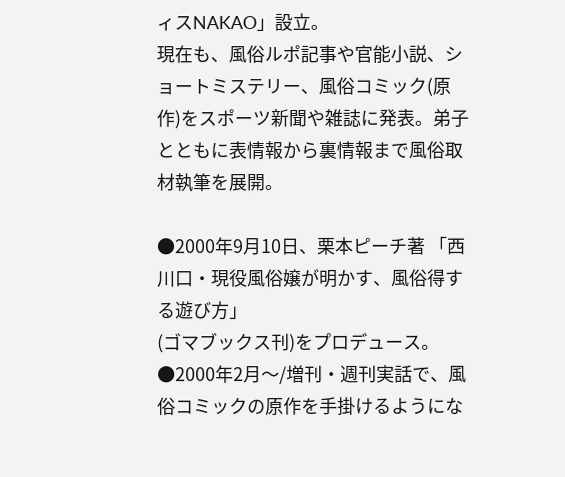ィスNAKAO」設立。
現在も、風俗ルポ記事や官能小説、ショートミステリー、風俗コミック(原作)をスポーツ新聞や雑誌に発表。弟子とともに表情報から裏情報まで風俗取材執筆を展開。

●2000年9月10日、栗本ピーチ著 「西川口・現役風俗嬢が明かす、風俗得する遊び方」
(ゴマブックス刊)をプロデュース。
●2000年2月〜/増刊・週刊実話で、風俗コミックの原作を手掛けるようにな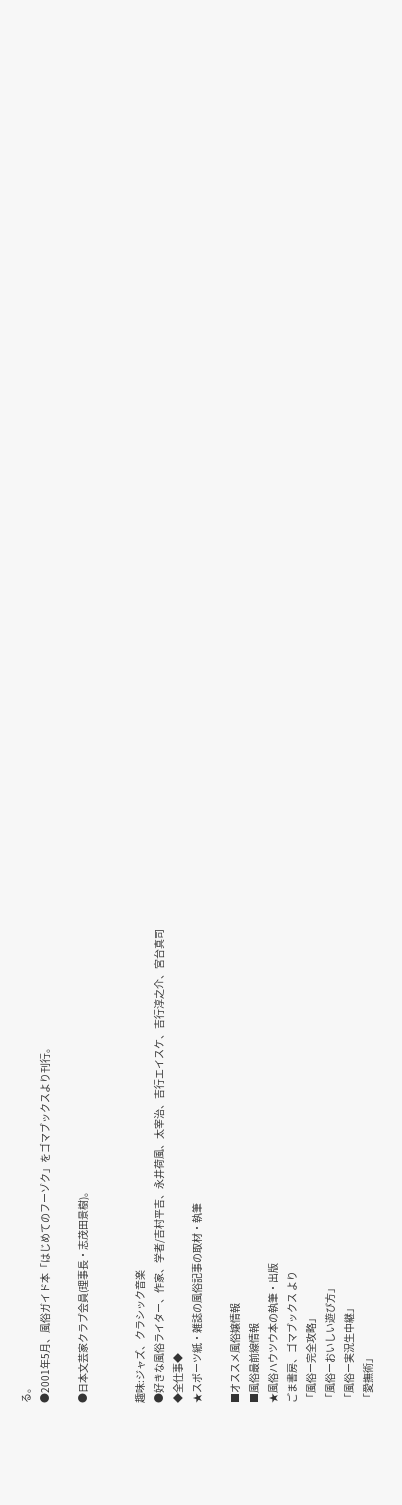る。
●2001年5月、風俗ガイド本「はじめてのフーゾク」をゴマブックスより刊行。

●日本文芸家クラブ会員(理事長・志茂田景樹)。


趣味:ジャズ、クラシック音楽
●好きな風俗ライター、作家、学者/吉村平吉、永井荷風、太宰治、吉行エイスケ、吉行淳之介、宮台真司
◆全仕事◆
★スポーツ紙・雑誌の風俗記事の取材・執筆

■オススメ風俗嬢情報
■風俗最前線情報
★風俗ハウツウ本の執筆・出版
ごま書房、ゴマブックス より
「風俗ー完全攻略」
「風俗ーおいしい遊び方」
「風俗ー実況生中継」
「愛撫術」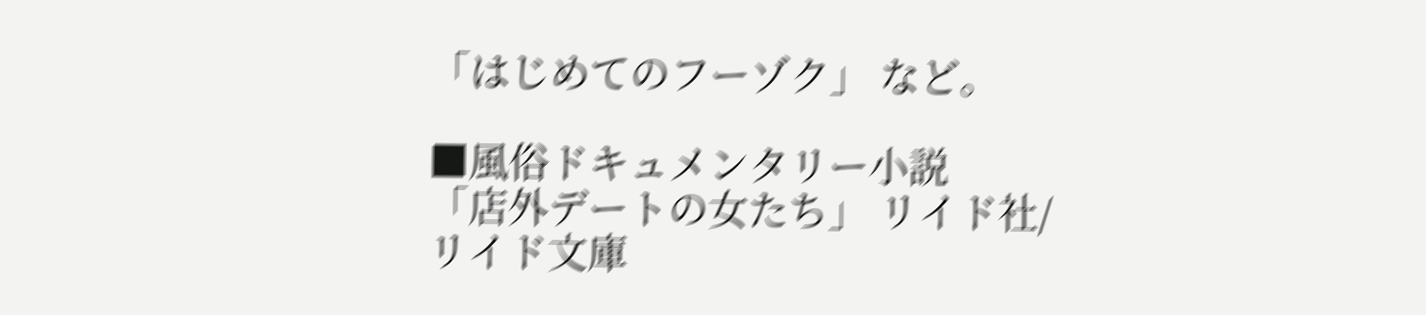「はじめてのフーゾク」 など。

■風俗ドキュメンタリー小説
「店外デートの女たち」 リイド社/リイド文庫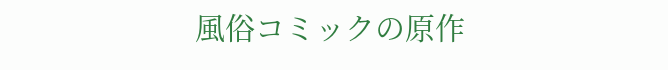風俗コミックの原作